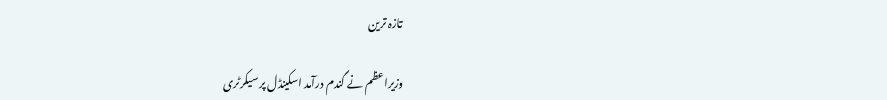تازہ ترین

وزیراعظم نے گندم درآمد اسکینڈل پر سیکرٹری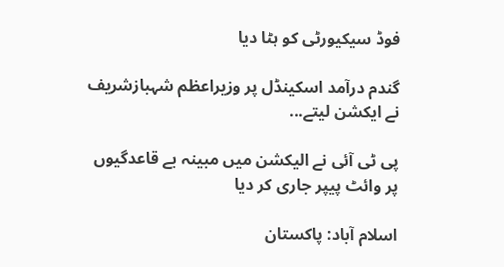فوڈ سیکیورٹی کو ہٹا دیا

گندم درآمد اسکینڈل پر وزیراعظم شہبازشریف نے ایکشن لیتے...

پی ٹی آئی نے الیکشن میں مبینہ بے قاعدگیوں پر وائٹ پیپر جاری کر دیا

اسلام آباد: پاکستان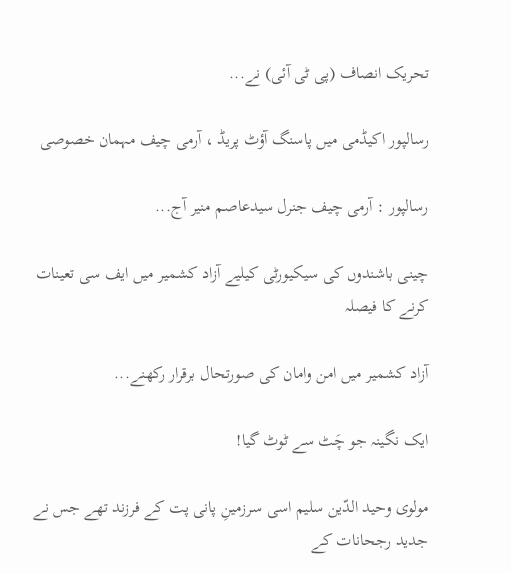تحریک انصاف (پی ٹی آئی) نے...

رسالپور اکیڈمی میں پاسنگ آؤٹ پریڈ ، آرمی چیف مہمان خصوصی

رسالپور : آرمی چیف جنرل سیدعاصم منیر آج...

چینی باشندوں کی سیکیورٹی کیلیے آزاد کشمیر میں ایف سی تعینات کرنے کا فیصلہ

آزاد کشمیر میں امن وامان کی صورتحال برقرار رکھنے...

ایک نگینہ جو چَٹ سے ٹوٹ گیا!

مولوی وحید الدّین سلیم اسی سرزمینِ پانی پت کے فرزند تھے جس نے جدید رجحانات کے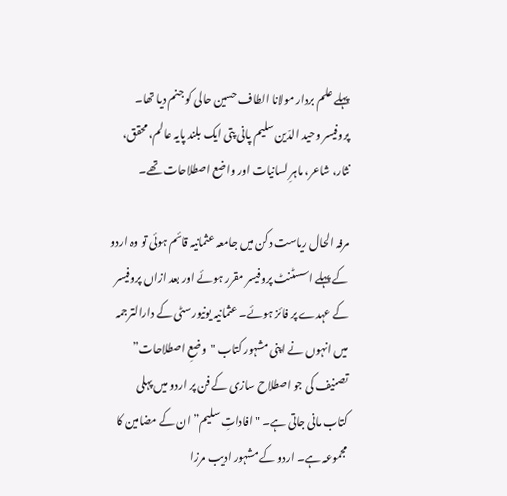پہلے علم بردار مولانا الطاف حسین حالی کو جنم دیا تھا۔ پروفیسر وحید الدّین سلیم پانی پتی ایک بلند پایہ عالم، محقق، نثار، شاعر، ماہرِ لسانیات اور واضع اصطلاحات تھے۔

مرفہ الحال ریاست دکن میں‌ جامعہ عثمانیہ قائم ہوئی تو وہ اردو کے پہلے اسسٹنٹ پروفیسر مقرر ہوئے اور بعد ازاں پروفیسر کے عہدے پر فائز ہوئے۔ عثمانیہ یونیورسٹی کے دارالترجمہ میں انہوں نے اپنی مشہور کتاب "وضعِ اصطلاحات” تصنیف کی جو اصطلاح سازی کے فن پر اردو میں پہلی کتاب مانی جاتی ہے۔ "افاداتِ سلیم” ان کے مضامین کا مجموعہ ہے۔ اردو کے مشہور ادیب مرزا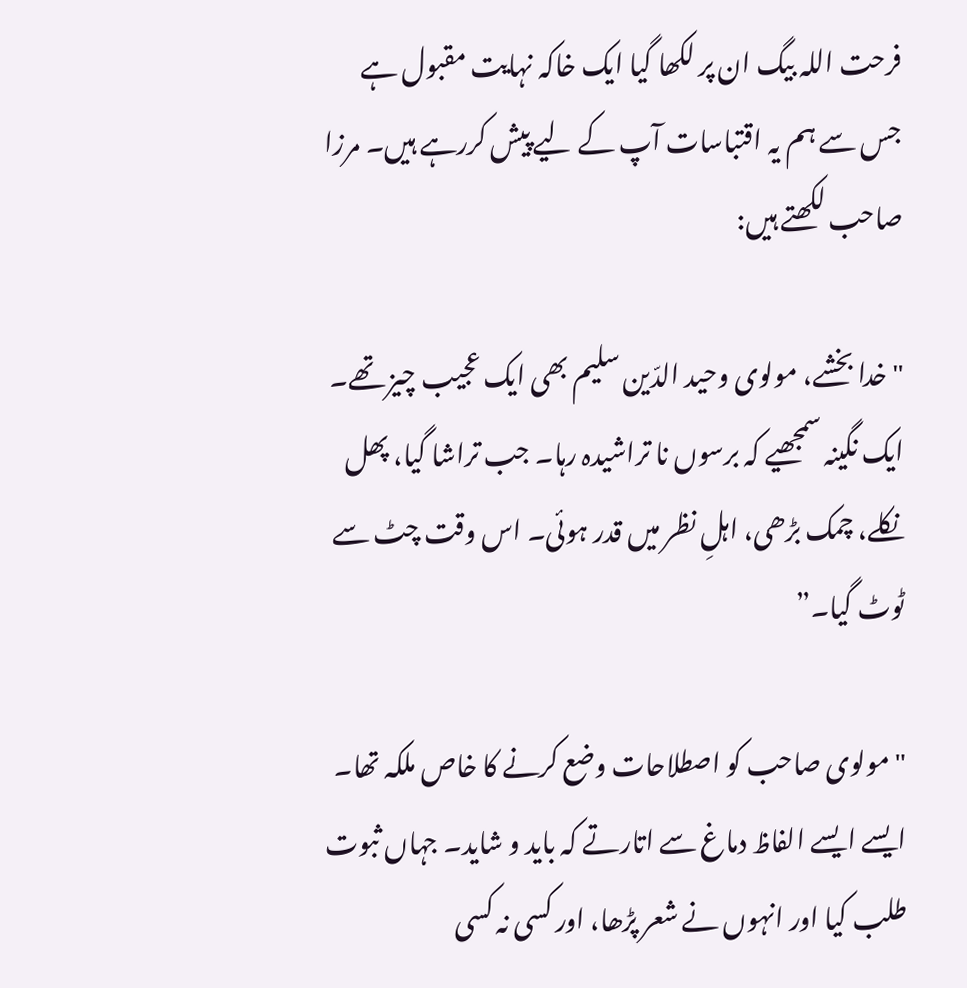فرحت اللہ بیگ ان پر لکھا گیا ایک خاکہ نہایت مقبول ہے جس سے ہم یہ اقتباسات آپ کے لیے پیش کررہے ہیں۔ مرزا صاحب لکھتے ہیں:

"خدا بخشے، مولوی وحید الدّین سلیم بھی ایک عجیب چیز تھے۔ ایک نگینہ سمجھیے کہ برسوں نا تراشیدہ رہا۔ جب تراشا گیا، پھل نکلے، چمک بڑھی، اہلِ نظر میں قدر ہوئی۔ اس وقت چٹ سے ٹوٹ گیا۔”

"مولوی صاحب کو اصطلاحات وضع کرنے کا خاص ملکہ تھا۔ ایسے ایسے الفاظ دماغ سے اتارتے کہ باید و شاید۔ جہاں ثبوت طلب کیا اور انہوں نے شعر پڑھا، اور کسی نہ کسی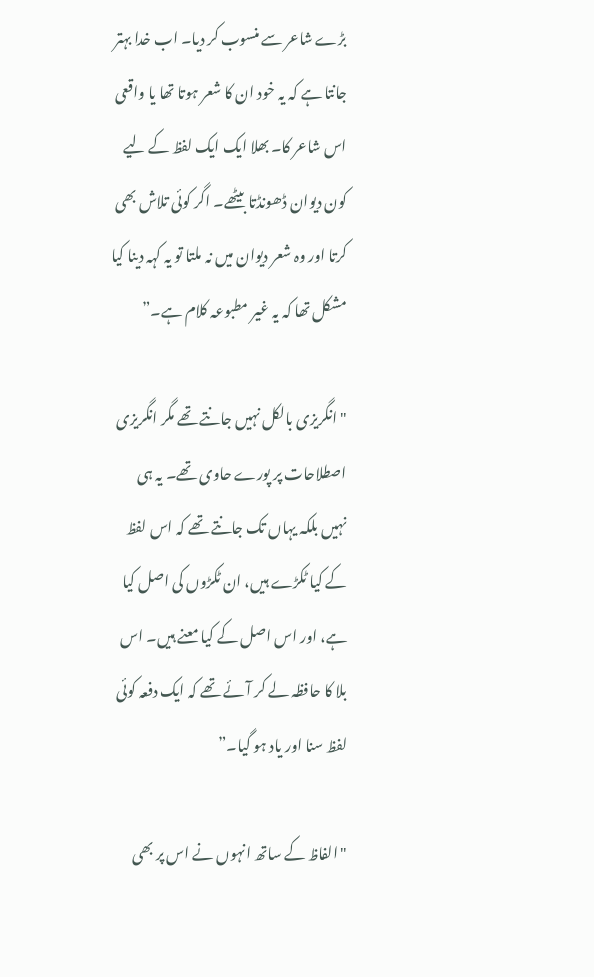بڑے شاعر سے منسوب کر دیا۔ اب خدا بہتر جانتا ہے کہ یہ خود ان کا شعر ہوتا تھا یا واقعی اس شاعر کا۔ بھلا ایک ایک لفظ کے لیے کون دیوان ڈھونڈتا بیٹھے۔ اگر کوئی تلاش بھی کرتا اور وہ شعر دیوان میں نہ ملتا تو یہ کہہ دینا کیا مشکل تھا کہ یہ غیر مطبوعہ کلام ہے۔”

"انگریزی بالکل نہیں جانتے تھے مگر انگریزی اصطلاحات پر پورے حاوی تھے۔ یہ ہی نہیں بلکہ یہاں تک جانتے تھے کہ اس لفظ کے کیا ٹکڑے ہیں، ان ٹکڑوں کی اصل کیا ہے، اور اس اصل کے کیا معنے ہیں۔ اس بلا کا حافظہ لے کر آئے تھے کہ ایک دفعہ کوئی لفظ سنا اور یاد ہو گیا۔”

"الفاظ کے ساتھ انہوں نے اس پر بھی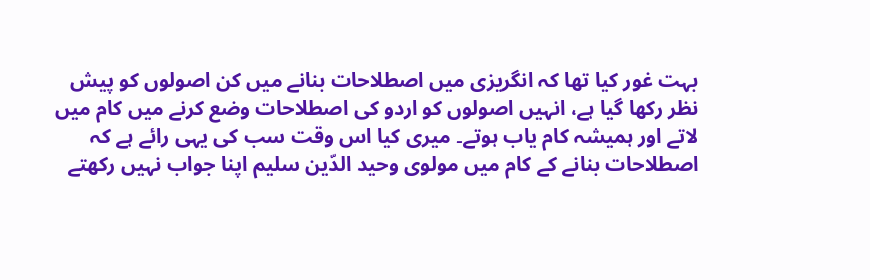بہت غور کیا تھا کہ انگریزی میں اصطلاحات بنانے میں کن اصولوں کو پیش نظر رکھا گیا ہے، انہیں اصولوں کو اردو کی اصطلاحات وضع کرنے میں کام میں لاتے اور ہمیشہ کام یاب ہوتے۔ میری کیا اس وقت سب کی یہی رائے ہے کہ اصطلاحات بنانے کے کام میں مولوی وحید الدّین سلیم اپنا جواب نہیں رکھتے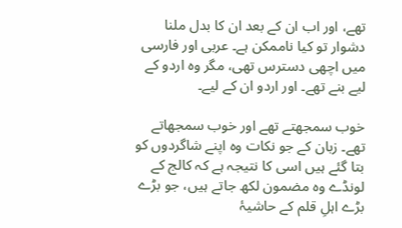تھے، اور اب ان کے بعد ان کا بدل ملنا دشوار تو کیا ناممکن ہے۔ عربی اور فارسی میں اچھی دسترس تھی، مگر وہ اردو کے لیے بنے تھے۔ اور اردو ان کے لیے۔

خوب سمجھتے تھے اور خوب سمجھاتے تھے۔ زبان کے جو نکات وہ اپنے شاگردوں کو بتا گئے ہیں اسی کا نتیجہ ہے کہ کالج کے لونڈے وہ مضمون لکھ جاتے ہیں، جو بڑے بڑے اہلِ قلم کے حاشیۂ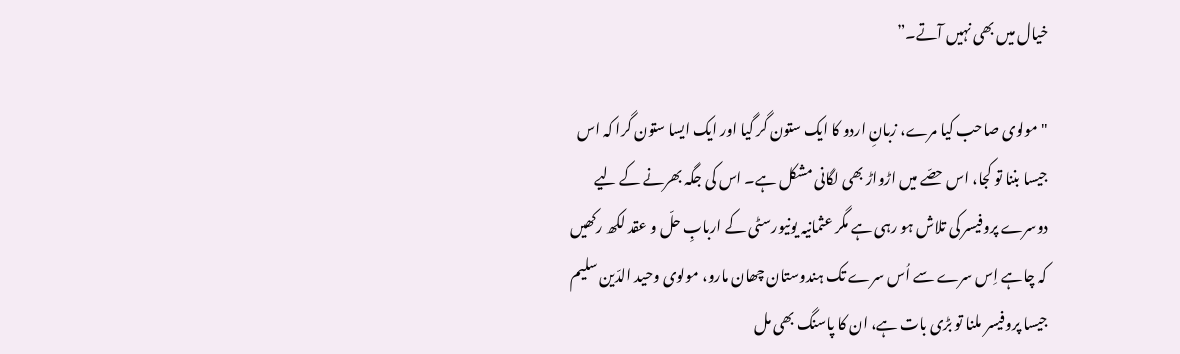خیال میں بھی نہیں آتے۔”

"مولوی صاحب کیا مرے، زبانِ اردو کا ایک ستون گر گیا اور ایک ایسا ستون گرا کہ اس جیسا بننا تو کجا، اس حصّے میں اڑواڑ بھی لگانی مشکل ہے۔ اس کی جگہ بھرنے کے لیے دوسرے پروفیسر کی تلاش ہو رہی ہے مگر عثمانیہ یونیورسٹی کے اربابِ حلّ و عقد لکھ رکھیں کہ چاہے اِس سرے سے اُس سرے تک ہندوستان چھان مارو، مولوی وحید الدّین سلیم جیسا پروفیسر ملنا تو بڑی بات ہے، ان کا پاسنگ بھی مل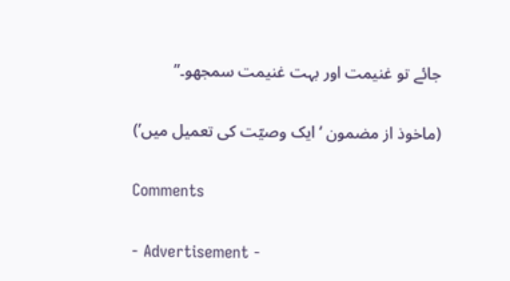جائے تو غنیمت اور بہت غنیمت سمجھو۔”

(ماخوذ از مضمون ‘ایک وصیّت کی تعمیل میں’)

Comments

- Advertisement -